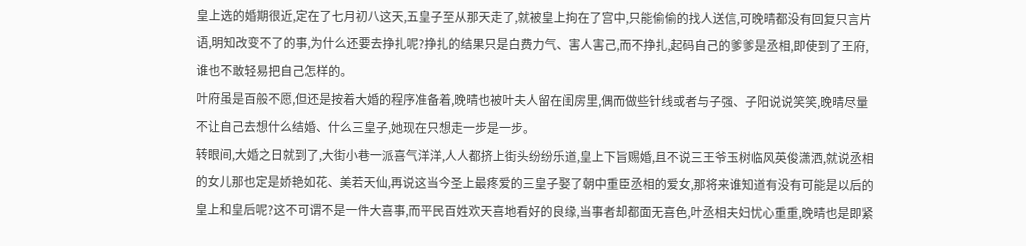皇上选的婚期很近,定在了七月初八这天,五皇子至从那天走了,就被皇上拘在了宫中,只能偷偷的找人送信,可晚晴都没有回复只言片语,明知改变不了的事,为什么还要去挣扎呢?挣扎的结果只是白费力气、害人害己,而不挣扎,起码自己的爹爹是丞相,即使到了王府,谁也不敢轻易把自己怎样的。
叶府虽是百般不愿,但还是按着大婚的程序准备着,晚晴也被叶夫人留在闺房里,偶而做些针线或者与子强、子阳说说笑笑,晚晴尽量不让自己去想什么结婚、什么三皇子,她现在只想走一步是一步。
转眼间,大婚之日就到了,大街小巷一派喜气洋洋,人人都挤上街头纷纷乐道,皇上下旨赐婚,且不说三王爷玉树临风英俊潇洒,就说丞相的女儿那也定是娇艳如花、美若天仙,再说这当今圣上最疼爱的三皇子娶了朝中重臣丞相的爱女,那将来谁知道有没有可能是以后的皇上和皇后呢?这不可谓不是一件大喜事,而平民百姓欢天喜地看好的良缘,当事者却都面无喜色,叶丞相夫妇忧心重重,晚晴也是即紧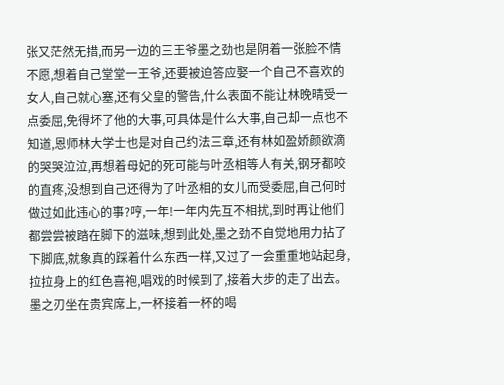张又茫然无措,而另一边的三王爷墨之劲也是阴着一张脸不情不愿,想着自己堂堂一王爷,还要被迫答应娶一个自己不喜欢的女人,自己就心塞,还有父皇的警告,什么表面不能让林晚晴受一点委屈,免得坏了他的大事,可具体是什么大事,自己却一点也不知道,恩师林大学士也是对自己约法三章,还有林如盈娇颜欲滴的哭哭泣泣,再想着母妃的死可能与叶丞相等人有关,钢牙都咬的直疼,没想到自己还得为了叶丞相的女儿而受委屈,自己何时做过如此违心的事?哼,一年!一年内先互不相扰,到时再让他们都尝尝被踏在脚下的滋味,想到此处,墨之劲不自觉地用力拈了下脚底,就象真的踩着什么东西一样,又过了一会重重地站起身,拉拉身上的红色喜袍,唱戏的时候到了,接着大步的走了出去。
墨之刃坐在贵宾席上,一杯接着一杯的喝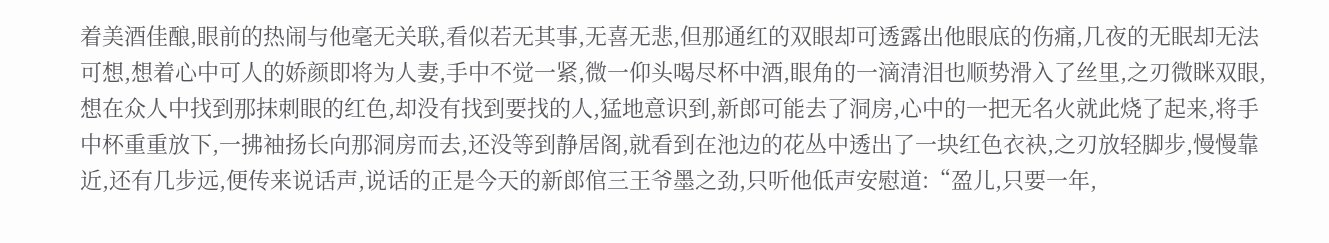着美酒佳酿,眼前的热闹与他毫无关联,看似若无其事,无喜无悲,但那通红的双眼却可透露出他眼底的伤痛,几夜的无眠却无法可想,想着心中可人的娇颜即将为人妻,手中不觉一紧,微一仰头喝尽杯中酒,眼角的一滴清泪也顺势滑入了丝里,之刃微眯双眼,想在众人中找到那抹刺眼的红色,却没有找到要找的人,猛地意识到,新郎可能去了洞房,心中的一把无名火就此烧了起来,将手中杯重重放下,一拂袖扬长向那洞房而去,还没等到静居阁,就看到在池边的花丛中透出了一块红色衣袂,之刃放轻脚步,慢慢靠近,还有几步远,便传来说话声,说话的正是今天的新郎倌三王爷墨之劲,只听他低声安慰道:“盈儿,只要一年,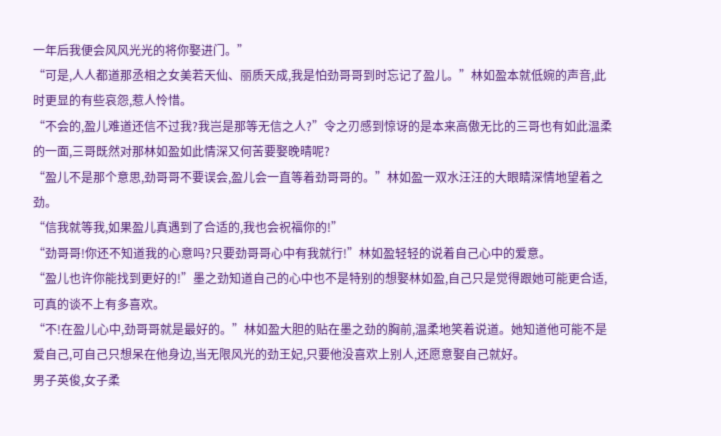一年后我便会风风光光的将你娶进门。”
“可是,人人都道那丞相之女美若天仙、丽质天成,我是怕劲哥哥到时忘记了盈儿。”林如盈本就低婉的声音,此时更显的有些哀怨,惹人怜惜。
“不会的,盈儿难道还信不过我?我岂是那等无信之人?”令之刃感到惊讶的是本来高傲无比的三哥也有如此温柔的一面,三哥既然对那林如盈如此情深又何苦要娶晚晴呢?
“盈儿不是那个意思,劲哥哥不要误会,盈儿会一直等着劲哥哥的。”林如盈一双水汪汪的大眼睛深情地望着之劲。
“信我就等我,如果盈儿真遇到了合适的,我也会祝福你的!”
“劲哥哥!你还不知道我的心意吗?只要劲哥哥心中有我就行!”林如盈轻轻的说着自己心中的爱意。
“盈儿也许你能找到更好的!”墨之劲知道自己的心中也不是特别的想娶林如盈,自己只是觉得跟她可能更合适,可真的谈不上有多喜欢。
“不!在盈儿心中,劲哥哥就是最好的。”林如盈大胆的贴在墨之劲的胸前,温柔地笑着说道。她知道他可能不是爱自己,可自己只想呆在他身边,当无限风光的劲王妃,只要他没喜欢上别人,还愿意娶自己就好。
男子英俊,女子柔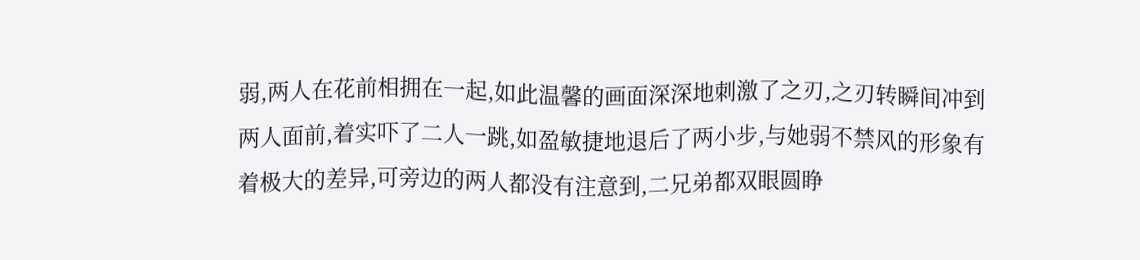弱,两人在花前相拥在一起,如此温馨的画面深深地刺激了之刃,之刃转瞬间冲到两人面前,着实吓了二人一跳,如盈敏捷地退后了两小步,与她弱不禁风的形象有着极大的差异,可旁边的两人都没有注意到,二兄弟都双眼圆睁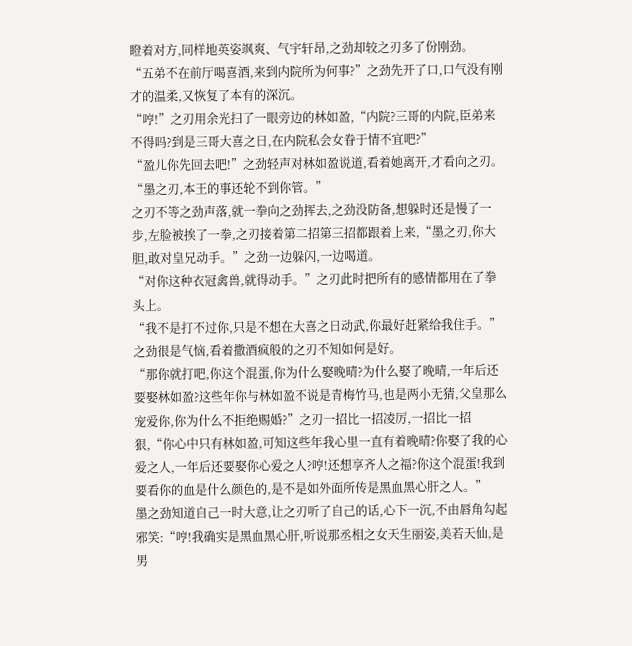瞪着对方,同样地英姿飒爽、气宇轩昂,之劲却较之刃多了份刚劲。
“五弟不在前厅喝喜酒,来到内院所为何事?”之劲先开了口,口气没有刚才的温柔,又恢复了本有的深沉。
“哼!”之刃用余光扫了一眼旁边的林如盈,“内院?三哥的内院,臣弟来不得吗?到是三哥大喜之日,在内院私会女眷于情不宜吧?”
“盈儿你先回去吧!”之劲轻声对林如盈说道,看着她离开,才看向之刃。“墨之刃,本王的事还轮不到你管。”
之刃不等之劲声落,就一拳向之劲挥去,之劲没防备,想躲时还是慢了一步,左脸被挨了一拳,之刃接着第二招第三招都跟着上来,“墨之刃,你大胆,敢对皇兄动手。”之劲一边躲闪,一边喝道。
“对你这种衣冠禽兽,就得动手。”之刃此时把所有的感情都用在了拳头上。
“我不是打不过你,只是不想在大喜之日动武,你最好赶紧给我住手。”之劲很是气恼,看着撒酒疯般的之刃不知如何是好。
“那你就打吧,你这个混蛋,你为什么娶晚晴?为什么娶了晚晴,一年后还要娶林如盈?这些年你与林如盈不说是青梅竹马,也是两小无猜,父皇那么宠爱你,你为什么不拒绝赐婚?”之刃一招比一招凌厉,一招比一招狠,“你心中只有林如盈,可知这些年我心里一直有着晚晴?你娶了我的心爱之人,一年后还要娶你心爱之人?哼!还想享齐人之福?你这个混蛋!我到要看你的血是什么颜色的,是不是如外面所传是黑血黑心肝之人。”
墨之劲知道自己一时大意,让之刃听了自己的话,心下一沉,不由唇角勾起邪笑:“哼!我确实是黑血黑心肝,听说那丞相之女天生丽姿,美若天仙,是男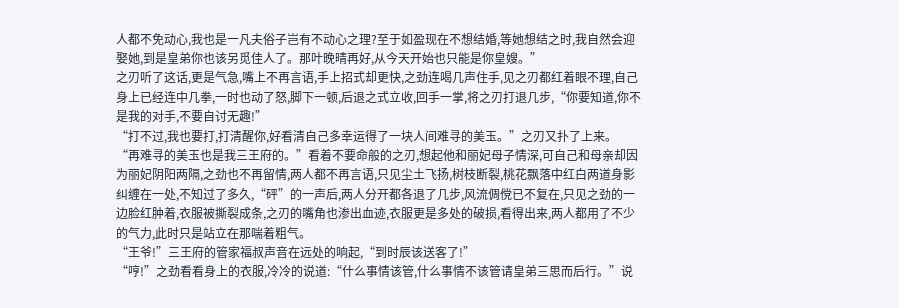人都不免动心,我也是一凡夫俗子岂有不动心之理?至于如盈现在不想结婚,等她想结之时,我自然会迎娶她,到是皇弟你也该另觅佳人了。那叶晚晴再好,从今天开始也只能是你皇嫂。”
之刃听了这话,更是气急,嘴上不再言语,手上招式却更快,之劲连喝几声住手,见之刃都红着眼不理,自己身上已经连中几拳,一时也动了怒,脚下一顿,后退之式立收,回手一掌,将之刃打退几步,“你要知道,你不是我的对手,不要自讨无趣!”
“打不过,我也要打,打清醒你,好看清自己多幸运得了一块人间难寻的美玉。”之刃又扑了上来。
“再难寻的美玉也是我三王府的。”看着不要命般的之刃,想起他和丽妃母子情深,可自己和母亲却因为丽妃阴阳两隔,之劲也不再留情,两人都不再言语,只见尘土飞扬,树枝断裂,桃花飘落中红白两道身影纠缠在一处,不知过了多久,“砰”的一声后,两人分开都各退了几步,风流倜傥已不复在,只见之劲的一边脸红肿着,衣服被撕裂成条,之刃的嘴角也渗出血迹,衣服更是多处的破损,看得出来,两人都用了不少的气力,此时只是站立在那喘着粗气。
“王爷!”三王府的管家福叔声音在远处的响起,“到时辰该送客了!”
“哼!”之劲看看身上的衣服,冷冷的说道:“什么事情该管,什么事情不该管请皇弟三思而后行。”说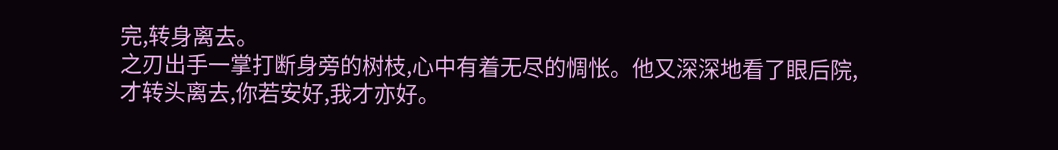完,转身离去。
之刃出手一掌打断身旁的树枝,心中有着无尽的惆怅。他又深深地看了眼后院,才转头离去,你若安好,我才亦好。